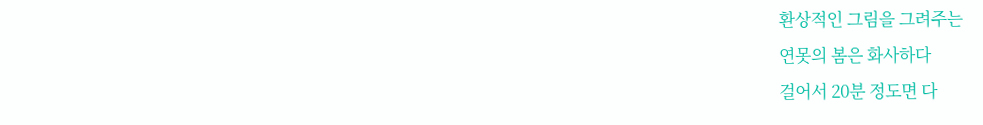환상적인 그림을 그려주는
연못의 봄은 화사하다
걸어서 20분 정도면 다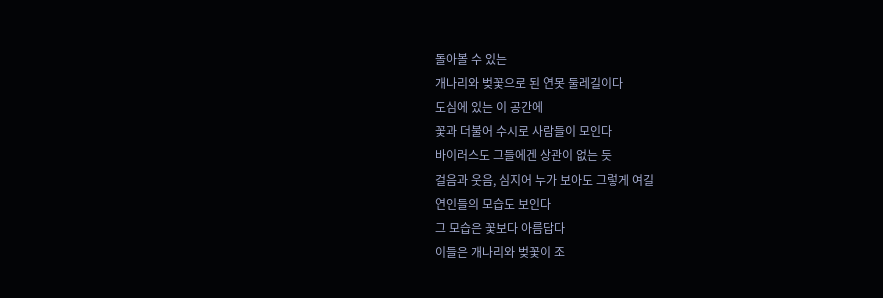돌아볼 수 있는
개나리와 벚꽃으로 된 연못 둘레길이다
도심에 있는 이 공간에
꽃과 더불어 수시로 사람들이 모인다
바이러스도 그들에겐 상관이 없는 듯
걸음과 웃음, 심지어 누가 보아도 그렇게 여길
연인들의 모습도 보인다
그 모습은 꽃보다 아름답다
이들은 개나리와 벚꽃이 조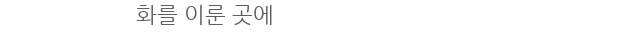화를 이룬 곳에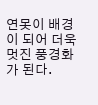연못이 배경이 되어 더욱 멋진 풍경화가 된다.